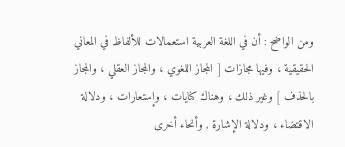ومن الواضح : أن في اللغة العربية استعمالات للألفاظ في المعاني الحقيقية ، وفيها مجازات [ المجاز اللغوي ، والمجاز العقلي ، والمجاز بالحذف ] وغير ذلك ، وهناك كنايات ، وإستعارات ، ودلالة الاقتضاء ، ودلالة الإشارة , وأنحاء أخرى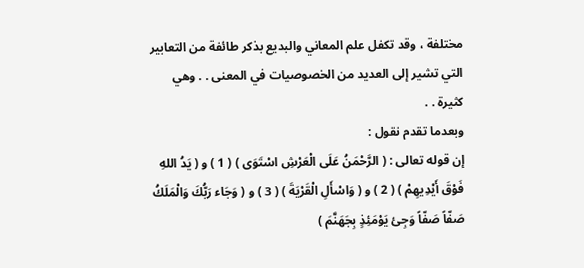مختلفة ، وقد تكفل علم المعاني والبديع بذكر طائفة من التعابير التي تشير إلى العديد من الخصوصيات في المعنى . . وهي كثيرة . .
وبعدما تقدم نقول :
إن قوله تعالى : ( الرَّحْمَنُ عَلَى الْعَرْشِ اسْتَوَى ) ( 1 ) و ( يَدُ اللهِ فَوْقَ أَيْدِيهِمْ ) ( 2 ) و ( وَاسْأَلِ الْقَرْيَةَ ) ( 3 ) و ( وَجَاء رَبُّكَ وَالْمَلَكُ صَفّاً صَفّاً وَجِئ يَوْمَئِذٍ بِجَهَنَّمَ )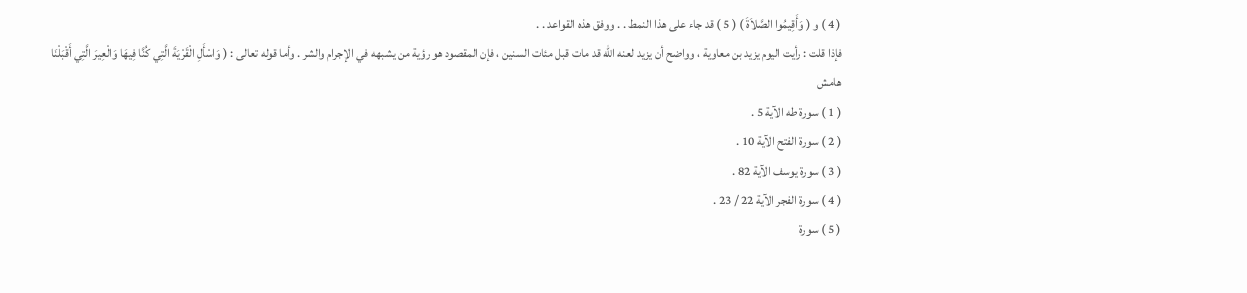( 4 ) و ( وَأَقِيمُوا الصَّلاَةَ ) ( 5 ) قد جاء على هذا النمط . . ووفق هذه القواعد . .
فإذا قلت : رأيت اليوم يزيد بن معاوية ، وواضح أن يزيد لعنه الله قد مات قبل مئات السنين ، فإن المقصود هو رؤية من يشبهه في الإجرام والشر . وأما قوله تعالى : ( وَاسْأَلِ الْقَرْيَةَ الَّتِي كُنَّا فِيهَا وَالْعِيرَ الَّتِي أَقْبَلْنَا
هامش
( 1 ) سورة طه الآية 5 .
( 2 ) سورة الفتح الآية 10 .
( 3 ) سورة يوسف الآية 82 .
( 4 ) سورة الفجر الآية 22 / 23 .
( 5 ) سورة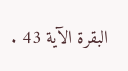البقرة الآية 43 .